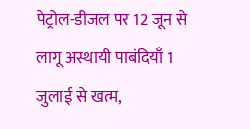पेट्रोल-डीजल पर 12 जून से लागू अस्थायी पाबंदियाँ 1 जुलाई से खत्म,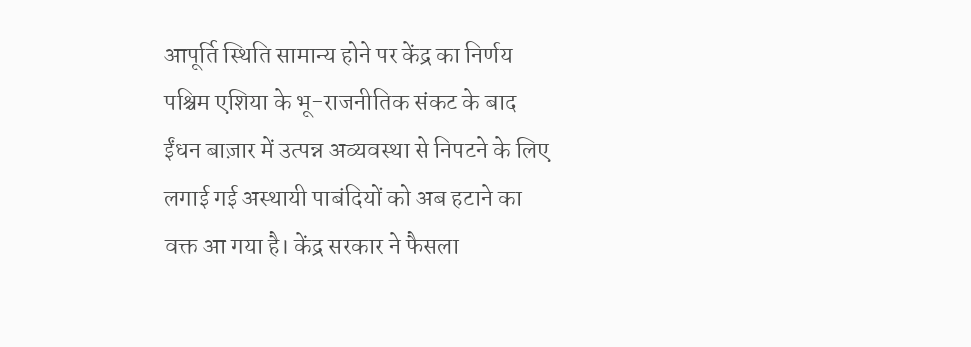आपूर्ति स्थिति सामान्य होने पर केंद्र का निर्णय
पश्चिम एशिया के भू-राजनीतिक संकट के बाद ईंधन बाज़ार में उत्पन्न अव्यवस्था से निपटने के लिए लगाई गई अस्थायी पाबंदियों को अब हटाने का वक्त आ गया है। केंद्र सरकार ने फैसला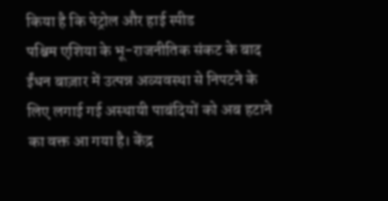किया है कि पेट्रोल और हाई स्पीड
पश्चिम एशिया के भू-राजनीतिक संकट के बाद ईंधन बाज़ार में उत्पन्न अव्यवस्था से निपटने के लिए लगाई गई अस्थायी पाबंदियों को अब हटाने का वक्त आ गया है। केंद्र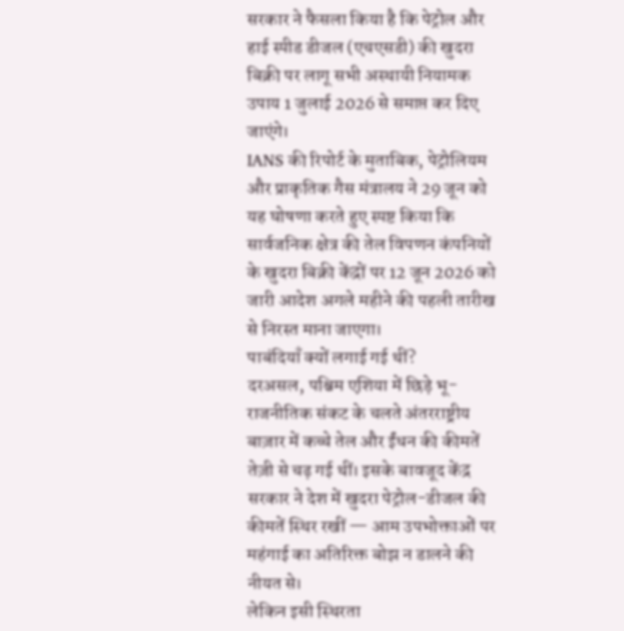सरकार ने फैसला किया है कि पेट्रोल और हाई स्पीड डीजल (एचएसडी) की खुदरा बिक्री पर लागू सभी अस्थायी नियामक उपाय 1 जुलाई 2026 से समाप्त कर दिए जाएंगे।
IANS की रिपोर्ट के मुताबिक, पेट्रोलियम और प्राकृतिक गैस मंत्रालय ने 29 जून को यह घोषणा करते हुए स्पष्ट किया कि सार्वजनिक क्षेत्र की तेल विपणन कंपनियों के खुदरा बिक्री केंद्रों पर 12 जून 2026 को जारी आदेश अगले महीने की पहली तारीख से निरस्त माना जाएगा।
पाबंदियाँ क्यों लगाई गई थीं?
दरअसल, पश्चिम एशिया में छिड़े भू-राजनीतिक संकट के चलते अंतरराष्ट्रीय बाज़ार में कच्चे तेल और ईंधन की कीमतें तेज़ी से चढ़ गई थीं। इसके बावजूद केंद्र सरकार ने देश में खुदरा पेट्रोल-डीजल की कीमतें स्थिर रखीं — आम उपभोक्ताओं पर महंगाई का अतिरिक्त बोझ न डालने की नीयत से।
लेकिन इसी स्थिरता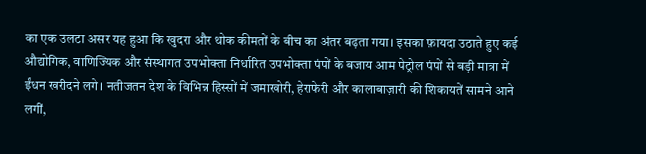का एक उलटा असर यह हुआ कि खुदरा और थोक कीमतों के बीच का अंतर बढ़ता गया। इसका फ़ायदा उठाते हुए कई औद्योगिक, वाणिज्यिक और संस्थागत उपभोक्ता निर्धारित उपभोक्ता पंपों के बजाय आम पेट्रोल पंपों से बड़ी मात्रा में ईंधन खरीदने लगे। नतीजतन देश के विभिन्न हिस्सों में जमाखोरी, हेराफेरी और कालाबाज़ारी की शिकायतें सामने आने लगीं,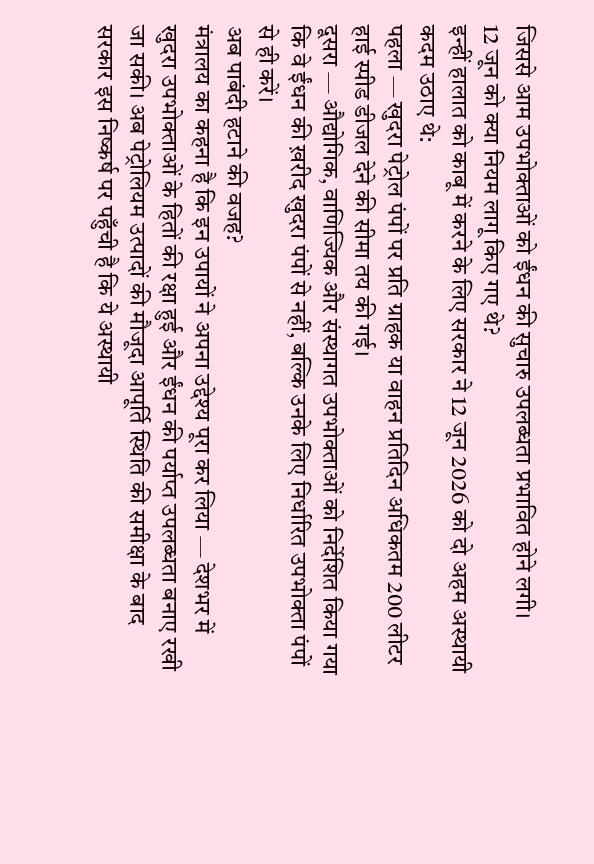जिससे आम उपभोक्ताओं को ईंधन की सुचारु उपलब्धता प्रभावित होने लगी।
12 जून को क्या नियम लागू किए गए थे?
इन्हीं हालात को काबू में करने के लिए सरकार ने 12 जून 2026 को दो अहम अस्थायी कदम उठाए थे:
पहला — खुदरा पेट्रोल पंपों पर प्रति ग्राहक या वाहन प्रतिदिन अधिकतम 200 लीटर हाई स्पीड डीजल देने की सीमा तय की गई।
दूसरा — औद्योगिक, वाणिज्यिक और संस्थागत उपभोक्ताओं को निर्देशित किया गया कि वे ईंधन की ख़रीद खुदरा पंपों से नहीं, बल्कि उनके लिए निर्धारित उपभोक्ता पंपों से ही करें।
अब पाबंदी हटाने की वजह?
मंत्रालय का कहना है कि इन उपायों ने अपना उद्देश्य पूरा कर लिया — देशभर में खुदरा उपभोक्ताओं के हितों की रक्षा हुई और ईंधन की पर्याप्त उपलब्धता बनाए रखी जा सकी। अब पेट्रोलियम उत्पादों की मौजूदा आपूर्ति स्थिति की समीक्षा के बाद सरकार इस निष्कर्ष पर पहुँची है कि ये अस्थायी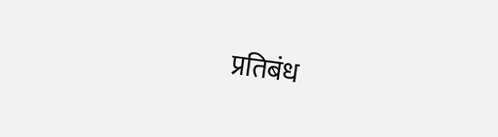प्रतिबंध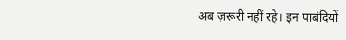अब ज़रूरी नहीं रहे। इन पाबंदियों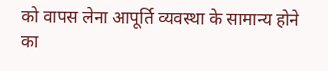को वापस लेना आपूर्ति व्यवस्था के सामान्य होने का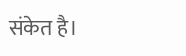संकेत है।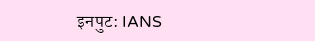इनपुट: IANS